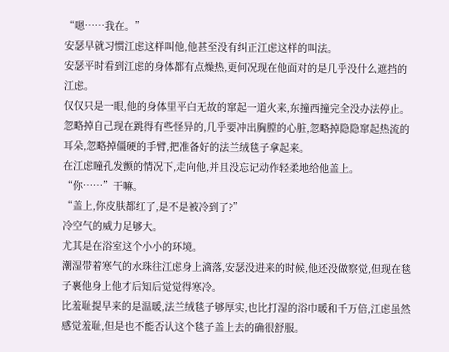“嗯……我在。”
安瑟早就习惯江虑这样叫他,他甚至没有纠正江虑这样的叫法。
安瑟平时看到江虑的身体都有点燥热,更何况现在他面对的是几乎没什么遮挡的江虑。
仅仅只是一眼,他的身体里平白无故的窜起一道火来,东撞西撞完全没办法停止。
忽略掉自己现在跳得有些怪异的,几乎要冲出胸膛的心脏,忽略掉隐隐窜起热流的耳朵,忽略掉僵硬的手臂,把准备好的法兰绒毯子拿起来。
在江虑瞳孔发颤的情况下,走向他,并且没忘记动作轻柔地给他盖上。
“你……”干嘛。
“盖上,你皮肤都红了,是不是被冷到了?”
冷空气的威力足够大。
尤其是在浴室这个小小的环境。
潮湿带着寒气的水珠往江虑身上滴落,安瑟没进来的时候,他还没做察觉,但现在毯子裹他身上他才后知后觉觉得寒冷。
比羞耻提早来的是温暖,法兰绒毯子够厚实,也比打湿的浴巾暖和千万倍,江虑虽然感觉羞耻,但是也不能否认这个毯子盖上去的确很舒服。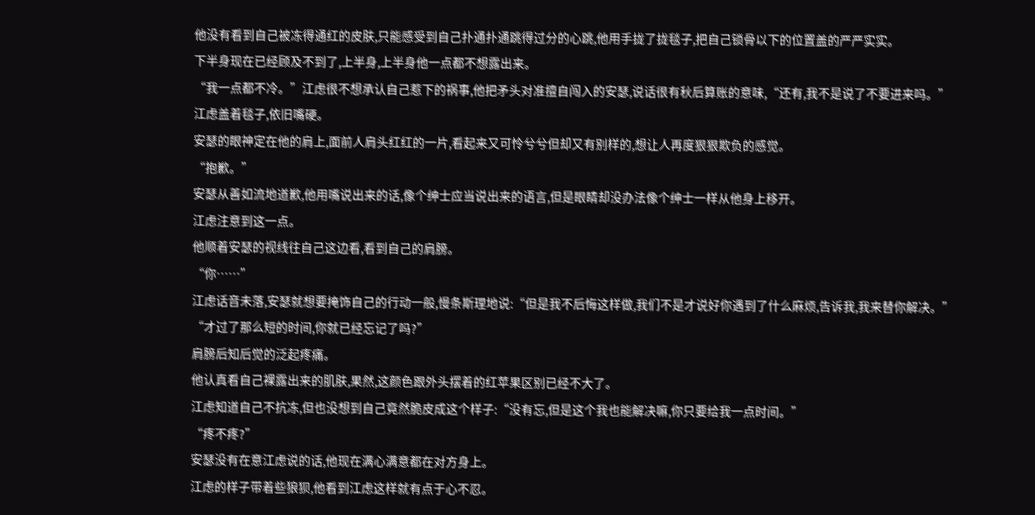他没有看到自己被冻得通红的皮肤,只能感受到自己扑通扑通跳得过分的心跳,他用手拢了拢毯子,把自己锁骨以下的位置盖的严严实实。
下半身现在已经顾及不到了,上半身,上半身他一点都不想露出来。
“我一点都不冷。”江虑很不想承认自己惹下的祸事,他把矛头对准擅自闯入的安瑟,说话很有秋后算账的意味,“还有,我不是说了不要进来吗。”
江虑盖着毯子,依旧嘴硬。
安瑟的眼神定在他的肩上,面前人肩头红红的一片,看起来又可怜兮兮但却又有别样的,想让人再度狠狠欺负的感觉。
“抱歉。”
安瑟从善如流地道歉,他用嘴说出来的话,像个绅士应当说出来的语言,但是眼睛却没办法像个绅士一样从他身上移开。
江虑注意到这一点。
他顺着安瑟的视线往自己这边看,看到自己的肩膀。
“你……”
江虑话音未落,安瑟就想要掩饰自己的行动一般,慢条斯理地说:“但是我不后悔这样做,我们不是才说好你遇到了什么麻烦,告诉我,我来替你解决。”
“才过了那么短的时间,你就已经忘记了吗?”
肩膀后知后觉的泛起疼痛。
他认真看自己裸露出来的肌肤,果然,这颜色跟外头摆着的红苹果区别已经不大了。
江虑知道自己不抗冻,但也没想到自己竟然脆皮成这个样子:“没有忘,但是这个我也能解决嘛,你只要给我一点时间。”
“疼不疼?”
安瑟没有在意江虑说的话,他现在满心满意都在对方身上。
江虑的样子带着些狼狈,他看到江虑这样就有点于心不忍。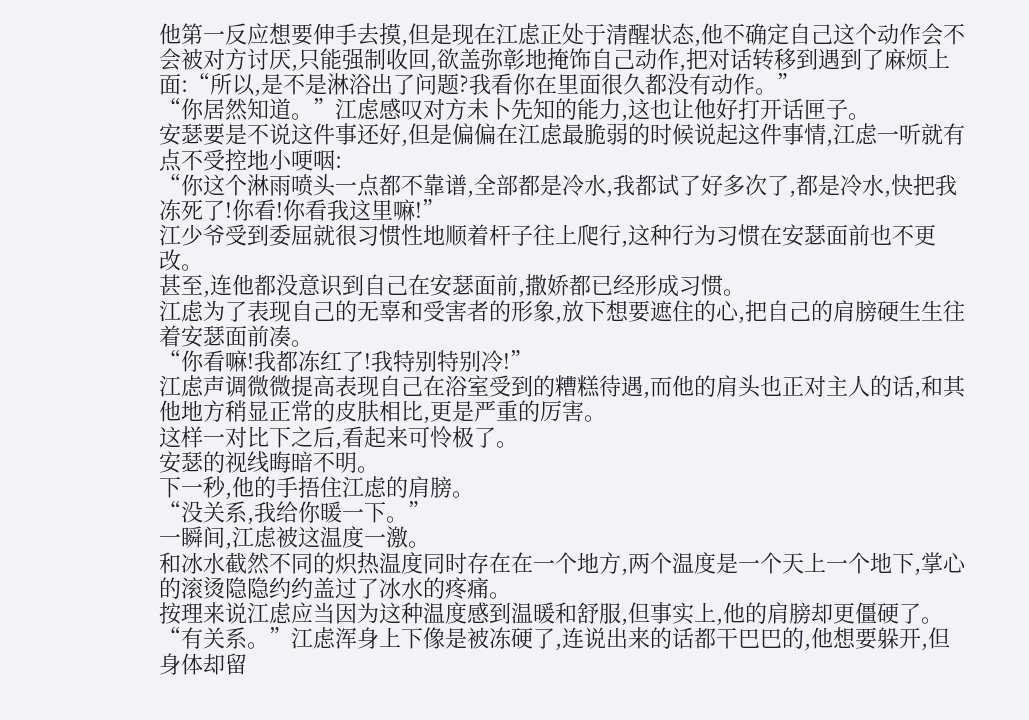他第一反应想要伸手去摸,但是现在江虑正处于清醒状态,他不确定自己这个动作会不会被对方讨厌,只能强制收回,欲盖弥彰地掩饰自己动作,把对话转移到遇到了麻烦上面:“所以,是不是淋浴出了问题?我看你在里面很久都没有动作。”
“你居然知道。”江虑感叹对方未卜先知的能力,这也让他好打开话匣子。
安瑟要是不说这件事还好,但是偏偏在江虑最脆弱的时候说起这件事情,江虑一听就有点不受控地小哽咽:
“你这个淋雨喷头一点都不靠谱,全部都是冷水,我都试了好多次了,都是冷水,快把我冻死了!你看!你看我这里嘛!”
江少爷受到委屈就很习惯性地顺着杆子往上爬行,这种行为习惯在安瑟面前也不更改。
甚至,连他都没意识到自己在安瑟面前,撒娇都已经形成习惯。
江虑为了表现自己的无辜和受害者的形象,放下想要遮住的心,把自己的肩膀硬生生往着安瑟面前凑。
“你看嘛!我都冻红了!我特别特别冷!”
江虑声调微微提高表现自己在浴室受到的糟糕待遇,而他的肩头也正对主人的话,和其他地方稍显正常的皮肤相比,更是严重的厉害。
这样一对比下之后,看起来可怜极了。
安瑟的视线晦暗不明。
下一秒,他的手捂住江虑的肩膀。
“没关系,我给你暖一下。”
一瞬间,江虑被这温度一激。
和冰水截然不同的炽热温度同时存在在一个地方,两个温度是一个天上一个地下,掌心的滚烫隐隐约约盖过了冰水的疼痛。
按理来说江虑应当因为这种温度感到温暖和舒服,但事实上,他的肩膀却更僵硬了。
“有关系。”江虑浑身上下像是被冻硬了,连说出来的话都干巴巴的,他想要躲开,但身体却留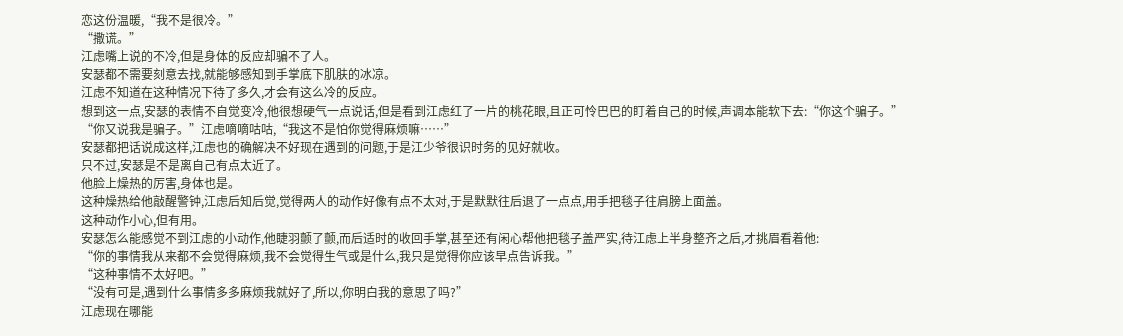恋这份温暖,“我不是很冷。”
“撒谎。”
江虑嘴上说的不冷,但是身体的反应却骗不了人。
安瑟都不需要刻意去找,就能够感知到手掌底下肌肤的冰凉。
江虑不知道在这种情况下待了多久,才会有这么冷的反应。
想到这一点,安瑟的表情不自觉变冷,他很想硬气一点说话,但是看到江虑红了一片的桃花眼,且正可怜巴巴的盯着自己的时候,声调本能软下去:“你这个骗子。”
“你又说我是骗子。”江虑嘀嘀咕咕,“我这不是怕你觉得麻烦嘛……”
安瑟都把话说成这样,江虑也的确解决不好现在遇到的问题,于是江少爷很识时务的见好就收。
只不过,安瑟是不是离自己有点太近了。
他脸上燥热的厉害,身体也是。
这种燥热给他敲醒警钟,江虑后知后觉,觉得两人的动作好像有点不太对,于是默默往后退了一点点,用手把毯子往肩膀上面盖。
这种动作小心,但有用。
安瑟怎么能感觉不到江虑的小动作,他睫羽颤了颤,而后适时的收回手掌,甚至还有闲心帮他把毯子盖严实,待江虑上半身整齐之后,才挑眉看着他:
“你的事情我从来都不会觉得麻烦,我不会觉得生气或是什么,我只是觉得你应该早点告诉我。”
“这种事情不太好吧。”
“没有可是,遇到什么事情多多麻烦我就好了,所以,你明白我的意思了吗?”
江虑现在哪能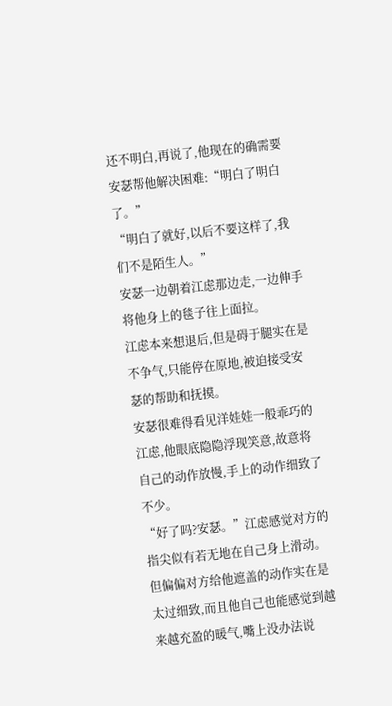还不明白,再说了,他现在的确需要安瑟帮他解决困难:“明白了明白了。”
“明白了就好,以后不要这样了,我们不是陌生人。”
安瑟一边朝着江虑那边走,一边伸手将他身上的毯子往上面拉。
江虑本来想退后,但是碍于腿实在是不争气,只能停在原地,被迫接受安瑟的帮助和抚摸。
安瑟很难得看见洋娃娃一般乖巧的江虑,他眼底隐隐浮现笑意,故意将自己的动作放慢,手上的动作细致了不少。
“好了吗?安瑟。”江虑感觉对方的指尖似有若无地在自己身上滑动。
但偏偏对方给他遮盖的动作实在是太过细致,而且他自己也能感觉到越来越充盈的暖气,嘴上没办法说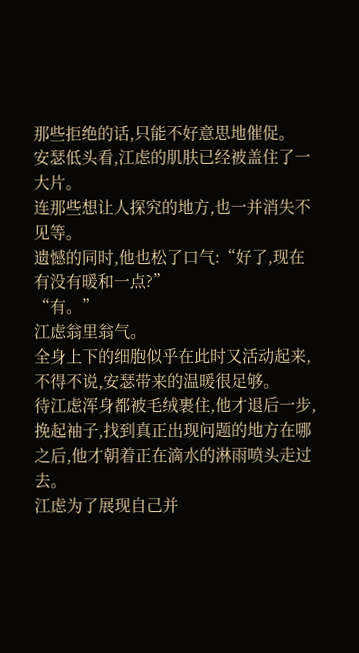那些拒绝的话,只能不好意思地催促。
安瑟低头看,江虑的肌肤已经被盖住了一大片。
连那些想让人探究的地方,也一并消失不见等。
遗憾的同时,他也松了口气:“好了,现在有没有暖和一点?”
“有。”
江虑翁里翁气。
全身上下的细胞似乎在此时又活动起来,不得不说,安瑟带来的温暖很足够。
待江虑浑身都被毛绒裹住,他才退后一步,挽起袖子,找到真正出现问题的地方在哪之后,他才朝着正在滴水的淋雨喷头走过去。
江虑为了展现自己并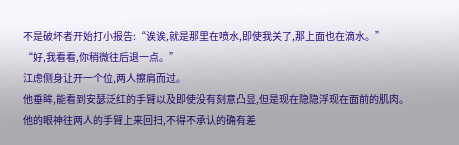不是破坏者开始打小报告:“诶诶,就是那里在喷水,即使我关了,那上面也在滴水。”
“好,我看看,你稍微往后退一点。”
江虑侧身让开一个位,两人擦肩而过。
他垂眸,能看到安瑟泛红的手臂以及即使没有刻意凸显,但是现在隐隐浮现在面前的肌肉。
他的眼神往两人的手臂上来回扫,不得不承认的确有差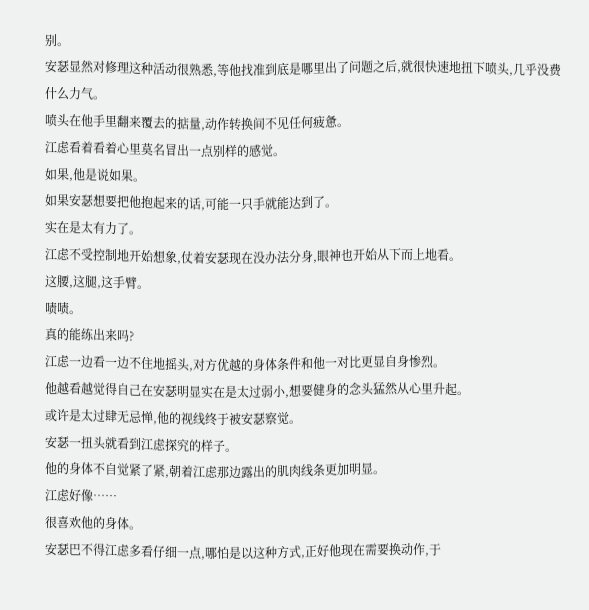别。
安瑟显然对修理这种活动很熟悉,等他找准到底是哪里出了问题之后,就很快速地扭下喷头,几乎没费什么力气。
喷头在他手里翻来覆去的掂量,动作转换间不见任何疲惫。
江虑看着看着心里莫名冒出一点别样的感觉。
如果,他是说如果。
如果安瑟想要把他抱起来的话,可能一只手就能达到了。
实在是太有力了。
江虑不受控制地开始想象,仗着安瑟现在没办法分身,眼神也开始从下而上地看。
这腰,这腿,这手臂。
啧啧。
真的能练出来吗?
江虑一边看一边不住地摇头,对方优越的身体条件和他一对比更显自身惨烈。
他越看越觉得自己在安瑟明显实在是太过弱小,想要健身的念头猛然从心里升起。
或许是太过肆无忌惮,他的视线终于被安瑟察觉。
安瑟一扭头就看到江虑探究的样子。
他的身体不自觉紧了紧,朝着江虑那边露出的肌肉线条更加明显。
江虑好像……
很喜欢他的身体。
安瑟巴不得江虑多看仔细一点,哪怕是以这种方式,正好他现在需要换动作,于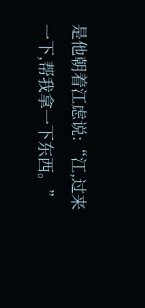是他朝着江虑说:“江,过来一下,帮我拿一下东西。”